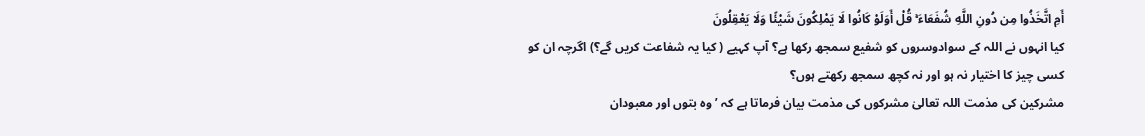أَمِ اتَّخَذُوا مِن دُونِ اللَّهِ شُفَعَاءَ ۚ قُلْ أَوَلَوْ كَانُوا لَا يَمْلِكُونَ شَيْئًا وَلَا يَعْقِلُونَ
کیا انہوں نے اللہ کے سوادوسروں کو شفیع سمجھ رکھا ہے؟ آپ کہیے ( کیا یہ شفاعت کریں گے؟) اگرچہ ان کو کسی چیز کا اختیار نہ ہو اور نہ کچھ سمجھ رکھتے ہوں؟
مشرکین کی مذمت اللہ تعالیٰ مشرکوں کی مذمت بیان فرماتا ہے کہ ’ وہ بتوں اور معبودان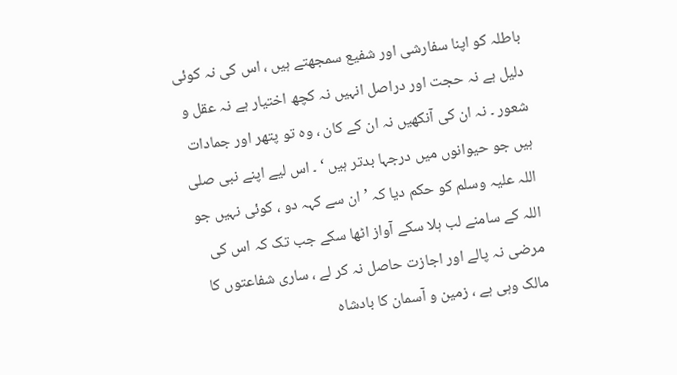باطلہ کو اپنا سفارشی اور شفیع سمجھتے ہیں ، اس کی نہ کوئی دلیل ہے نہ حجت اور دراصل انہیں نہ کچھ اختیار ہے نہ عقل و شعور ۔ نہ ان کی آنکھیں نہ ان کے کان ، وہ تو پتھر اور جمادات ہیں جو حیوانوں میں درجہا بدتر ہیں ‘ ۔ اس لیے اپنے نبی صلی اللہ علیہ وسلم کو حکم دیا کہ ’ ان سے کہہ دو ، کوئی نہیں جو اللہ کے سامنے لب ہلا سکے آواز اٹھا سکے جب تک کہ اس کی مرضی نہ پالے اور اجازت حاصل نہ کر لے ، ساری شفاعتوں کا مالک وہی ہے ، زمین و آسمان کا بادشاہ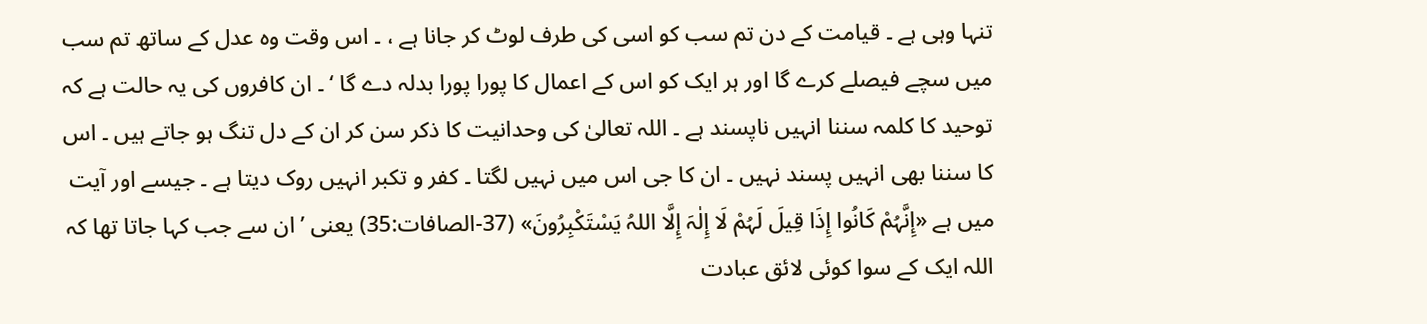تنہا وہی ہے ۔ قیامت کے دن تم سب کو اسی کی طرف لوٹ کر جانا ہے ، ۔ اس وقت وہ عدل کے ساتھ تم سب میں سچے فیصلے کرے گا اور ہر ایک کو اس کے اعمال کا پورا پورا بدلہ دے گا ‘ ۔ ان کافروں کی یہ حالت ہے کہ توحید کا کلمہ سننا انہیں ناپسند ہے ۔ اللہ تعالیٰ کی وحدانیت کا ذکر سن کر ان کے دل تنگ ہو جاتے ہیں ۔ اس کا سننا بھی انہیں پسند نہیں ۔ ان کا جی اس میں نہیں لگتا ۔ کفر و تکبر انہیں روک دیتا ہے ۔ جیسے اور آیت میں ہے «إِنَّہُمْ کَانُوا إِذَا قِیلَ لَہُمْ لَا إِلٰہَ إِلَّا اللہُ یَسْتَکْبِرُونَ» (37-الصافات:35) یعنی ’ ان سے جب کہا جاتا تھا کہ اللہ ایک کے سوا کوئی لائق عبادت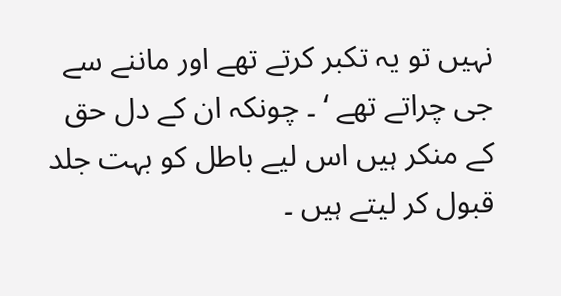نہیں تو یہ تکبر کرتے تھے اور ماننے سے جی چراتے تھے ‘ ۔ چونکہ ان کے دل حق کے منکر ہیں اس لیے باطل کو بہت جلد قبول کر لیتے ہیں ۔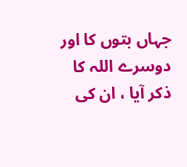جہاں بتوں کا اور دوسرے اللہ کا ذکر آیا ، ان کی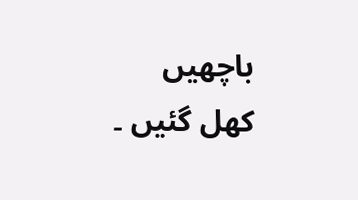باچھیں کھل گئیں ۔